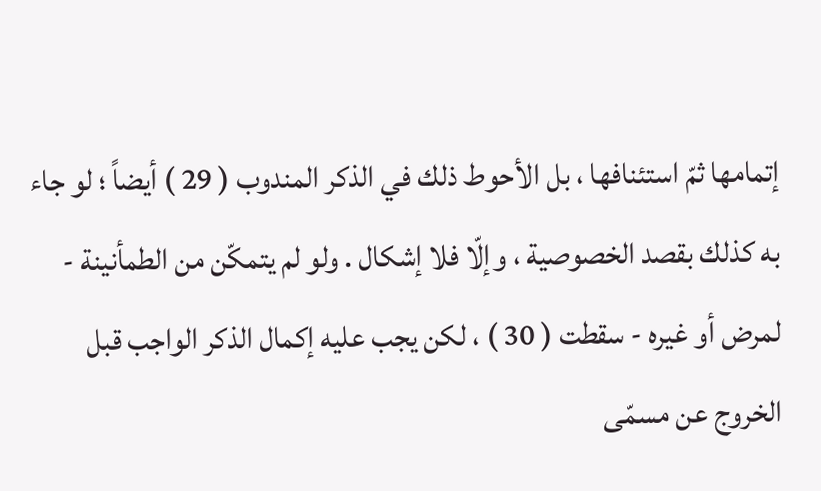إتمامها ثمّ استئنافها ، بل الأحوط ذلك في الذكر المندوب ( 29 ) أيضاً ؛ لو جاء به كذلك بقصد الخصوصية ، وإلّا فلا إشكال . ولو لم يتمكّن من الطمأنينة - لمرض أو غيره - سقطت ( 30 ) ، لكن يجب عليه إكمال الذكر الواجب قبل الخروج عن مسمّى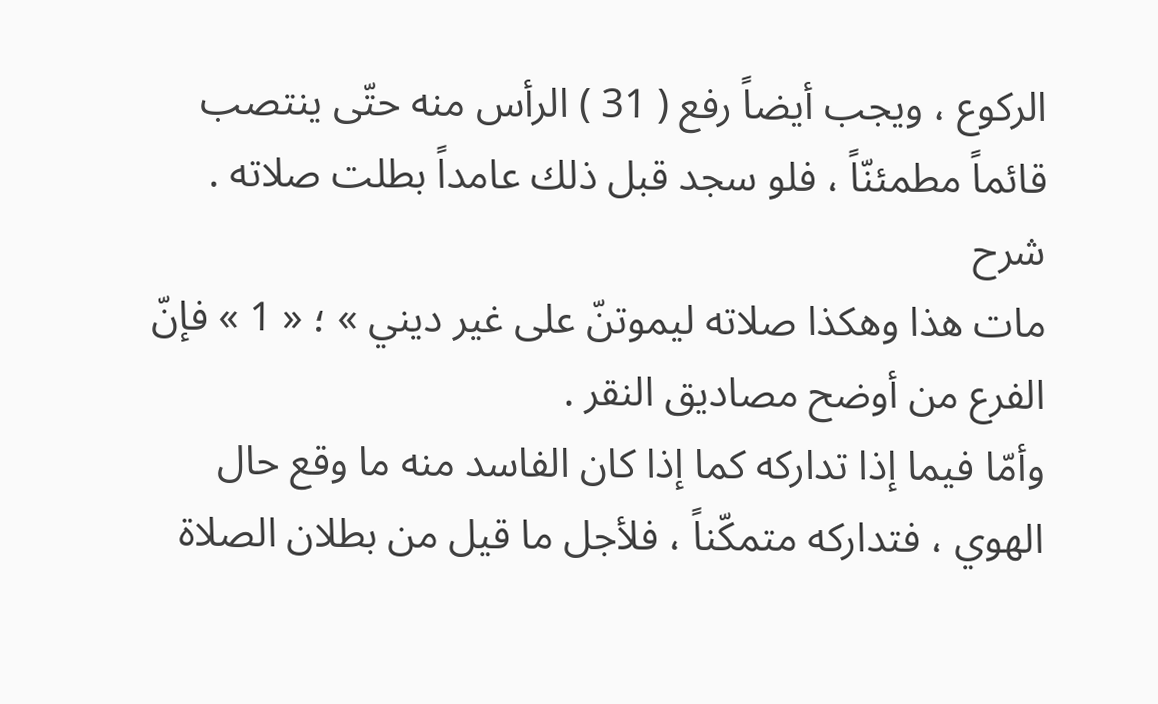الركوع ، ويجب أيضاً رفع ( 31 ) الرأس منه حتّى ينتصب قائماً مطمئنّاً ، فلو سجد قبل ذلك عامداً بطلت صلاته .
شرح
مات هذا وهكذا صلاته ليموتنّ على غير ديني » ؛ « 1 » فإنّ الفرع من أوضح مصاديق النقر .
وأمّا فيما إذا تداركه كما إذا كان الفاسد منه ما وقع حال الهوي ، فتداركه متمكّناً ، فلأجل ما قيل من بطلان الصلاة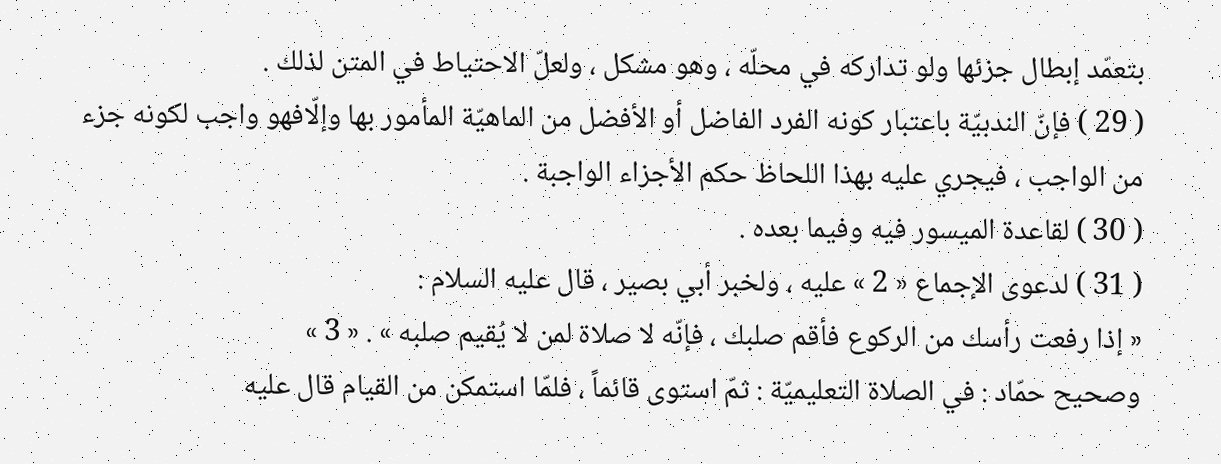بتعمّد إبطال جزئها ولو تداركه في محلّه ، وهو مشكل ، ولعلّ الاحتياط في المتن لذلك .
( 29 ) فإنّ الندبيّة باعتبار كونه الفرد الفاضل أو الأفضل من الماهيّة المأمور بها وإلّافهو واجب لكونه جزء من الواجب ، فيجري عليه بهذا اللحاظ حكم الأجزاء الواجبة .
( 30 ) لقاعدة الميسور فيه وفيما بعده .
( 31 ) لدعوى الإجماع « 2 » عليه ، ولخبر أبي بصير ، قال عليه السلام :
« إذا رفعت رأسك من الركوع فأقم صلبك ، فإنّه لا صلاة لمن لا يُقيم صلبه » . « 3 »
وصحيح حمّاد : في الصلاة التعليميّة : ثمّ استوى قائماً ، فلمّا استمكن من القيام قال عليه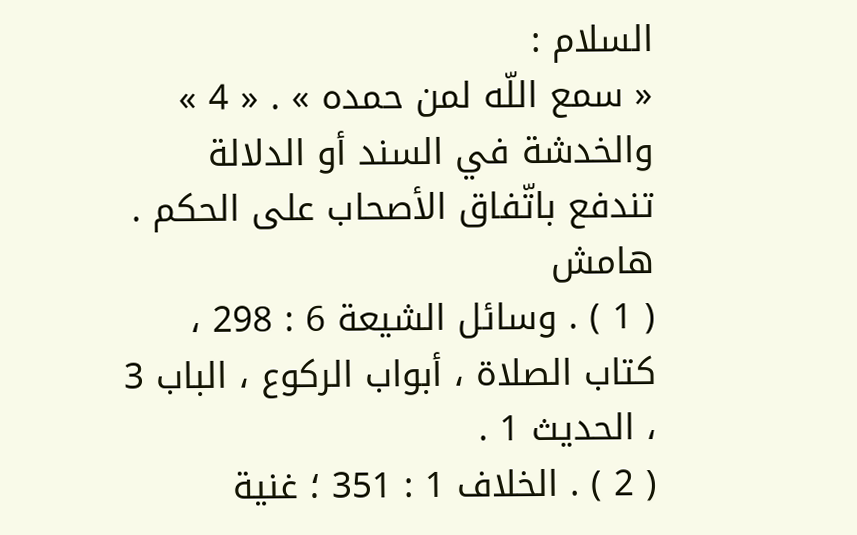السلام :
« سمع اللّه لمن حمده » . « 4 »
والخدشة في السند أو الدلالة تندفع باتّفاق الأصحاب على الحكم .
هامش
( 1 ) . وسائل الشيعة 6 : 298 ، كتاب الصلاة ، أبواب الركوع ، الباب 3 ، الحديث 1 .
( 2 ) . الخلاف 1 : 351 ؛ غنية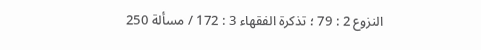النزوع 2 : 79 ؛ تذكرة الفقهاء 3 : 172 / مسألة 250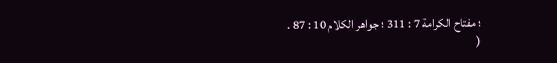؛ مفتاح الكرامة 7 : 311 ؛ جواهر الكلام 10 : 87 .
(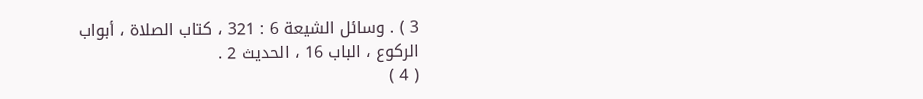3 ) . وسائل الشيعة 6 : 321 ، كتاب الصلاة ، أبواب الركوع ، الباب 16 ، الحديث 2 .
( 4 )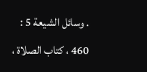. وسائل الشيعة 5 : 460 ، كتاب الصلاة ،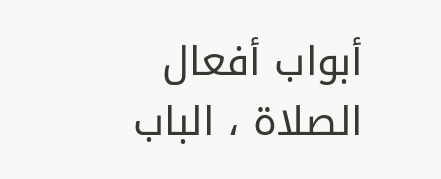أبواب أفعال الصلاة ، الباب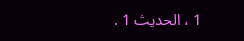1 ، الحديث 1 .